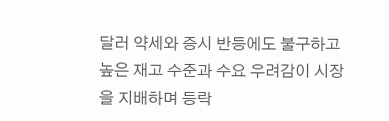달러 약세와 증시 반등에도 불구하고 높은 재고 수준과 수요 우려감이 시장을 지배하며 등락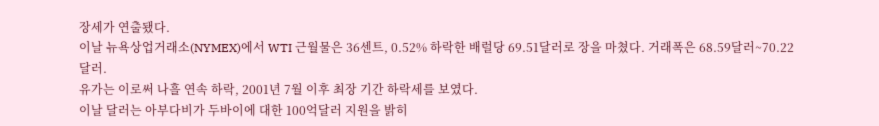장세가 연출됐다.
이날 뉴욕상업거래소(NYMEX)에서 WTI 근월물은 36센트, 0.52% 하락한 배럴당 69.51달러로 장을 마쳤다. 거래폭은 68.59달러~70.22달러.
유가는 이로써 나흘 연속 하락, 2001년 7월 이후 최장 기간 하락세를 보였다.
이날 달러는 아부다비가 두바이에 대한 100억달러 지원을 밝히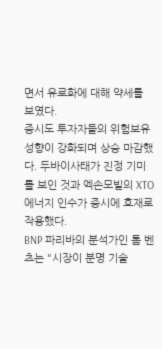면서 유로화에 대해 약세를 보였다.
증시도 투자자들의 위험보유성향이 강화되며 상승 마감했다. 두바이사태가 진정 기미를 보인 것과 엑손모빌의 XTO 에너지 인수가 증시에 호재로 작용했다.
BNP 파리바의 분석가인 톰 벤츠는 "시장이 분명 기술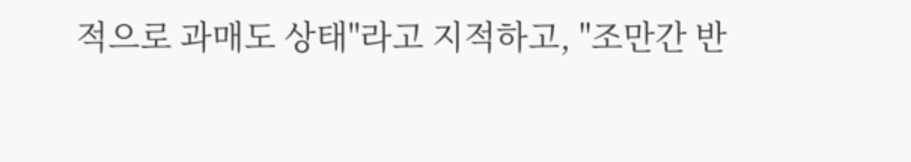적으로 과매도 상태"라고 지적하고, "조만간 반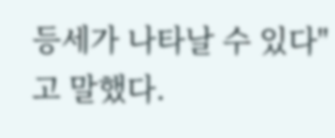등세가 나타날 수 있다"고 말했다.